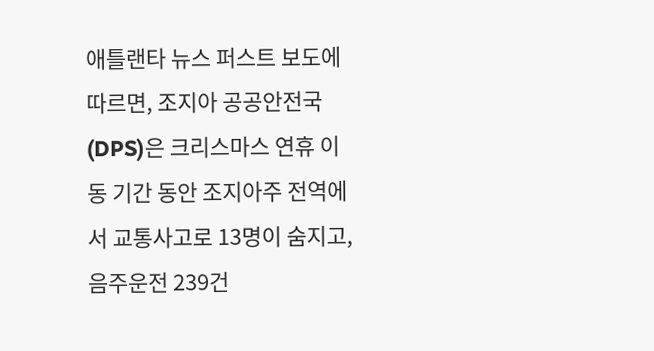애틀랜타 뉴스 퍼스트 보도에 따르면, 조지아 공공안전국(DPS)은 크리스마스 연휴 이동 기간 동안 조지아주 전역에서 교통사고로 13명이 숨지고, 음주운전 239건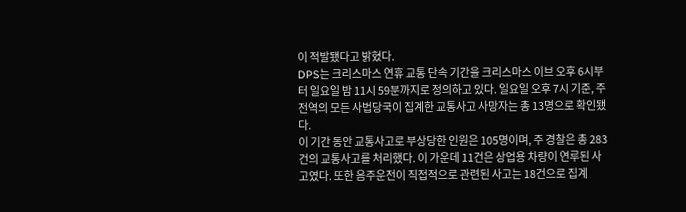이 적발됐다고 밝혔다.
DPS는 크리스마스 연휴 교통 단속 기간을 크리스마스 이브 오후 6시부터 일요일 밤 11시 59분까지로 정의하고 있다. 일요일 오후 7시 기준, 주 전역의 모든 사법당국이 집계한 교통사고 사망자는 총 13명으로 확인됐다.
이 기간 동안 교통사고로 부상당한 인원은 105명이며, 주 경찰은 총 283건의 교통사고를 처리했다. 이 가운데 11건은 상업용 차량이 연루된 사고였다. 또한 음주운전이 직접적으로 관련된 사고는 18건으로 집계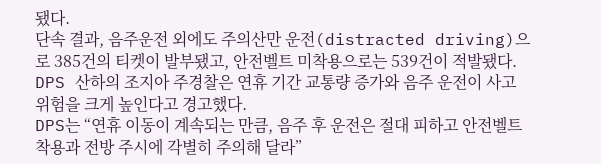됐다.
단속 결과, 음주운전 외에도 주의산만 운전(distracted driving)으로 385건의 티켓이 발부됐고, 안전벨트 미착용으로는 539건이 적발됐다. DPS 산하의 조지아 주경찰은 연휴 기간 교통량 증가와 음주 운전이 사고 위험을 크게 높인다고 경고했다.
DPS는 “연휴 이동이 계속되는 만큼, 음주 후 운전은 절대 피하고 안전벨트 착용과 전방 주시에 각별히 주의해 달라”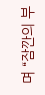며 “잠깐의 부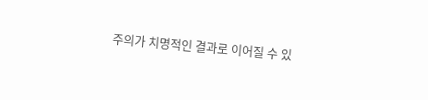주의가 치명적인 결과로 이어질 수 있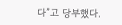다”고 당부했다.